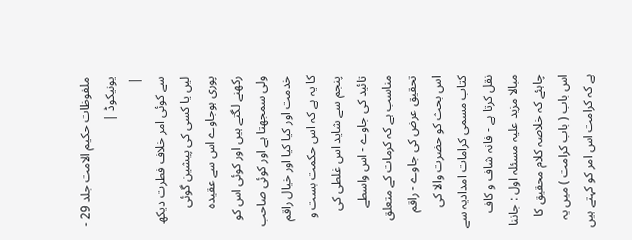ملفوظات حکیم الامت جلد 29 - یونیکوڈ |
|
سے کوئی امر خلاف فطرت دیکھ لیں یا کسی کی پیشین گوئی پوری ہوجاوے اس سے عقیدہ رکھنے لگتے ہیں اور کوئی اس کو ولی سمجھتا ہے اور کوئی صاحب خدمت اور کیا کیا اور خیال راقم کا یہ ہے کہ اس حکمت بست و پنجم سے شاید اس غلطی کی تائید کی جاوے - اس واسطے مناسب ہے کہ کرمات کے متعلق تحقیق عرض کی جاوے - راقم اس بحث کو حضرت والا کی کتاب مسمی کرامات امدادیہ سے نقل کرتا ہے - فانہ شاف و کاف مبالا مزید علیہ مسئلہ اول : جاننا چاہئے کہ خلاصہ کلام محقیق کا اس باب ( باب کرامت ) میں یہ ہے کہ کرامت اس امر کو کہتے ہیں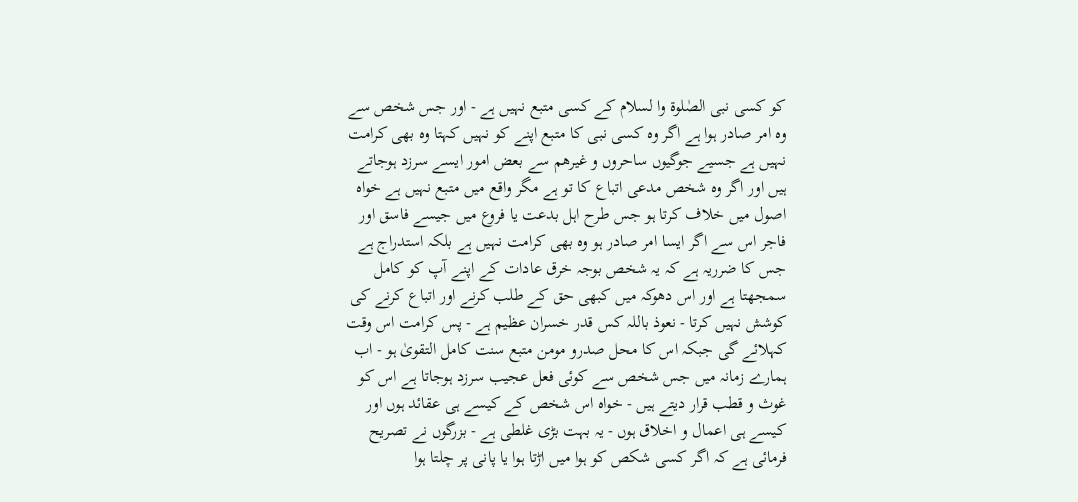کو کسی نبی الصٰلوۃ وا لسلام کے کسی متبع نہیں ہے - اور جس شخص سے وہ امر صادر ہوا ہے اگر وہ کسی نبی کا متبع اپنے کو نہیں کہتا وہ بھی کرامت نہیں ہے جسیے جوگیوں ساحروں و غیرھم سے بعض امور ایسے سرزد ہوجاتے ہیں اور اگر وہ شخص مدعی اتباع کا تو ہے مگر واقع میں متبع نہیں ہے خواہ اصول میں خلاف کرتا ہو جس طرح اہل بدعت یا فروع میں جیسے فاسق اور فاجر اس سے اگر ایسا امر صادر ہو وہ بھی کرامت نہیں ہے بلکہ استدراج ہے جس کا ضرریہ ہے کہ یہ شخص بوجہ خرق عادات کے اپنے آپ کو کامل سمجھتا ہے اور اس دھوکہ میں کبھی حق کے طلب کرنے اور اتباع کرنے کی کوشش نہیں کرتا - نعوذ باللہ کس قدر خسران عظیم ہے - پس کرامت اس وقت کہلائے گی جبکہ اس کا محل صدرو مومن متبع سنت کامل التقویٰ ہو - اب ہمارے زمانہ میں جس شخص سے کوئی فعل عجیب سرزد ہوجاتا ہے اس کو غوث و قطب قرار دیتے ہیں - خواہ اس شخص کے کیسے ہی عقائد ہوں اور کیسے ہی اعمال و اخلاق ہوں - یہ بہت بڑی غلطی ہے - بزرگوں نے تصریح فرمائی ہے کہ اگر کسی شکص کو ہوا میں اڑتا ہوا یا پانی پر چلتا ہوا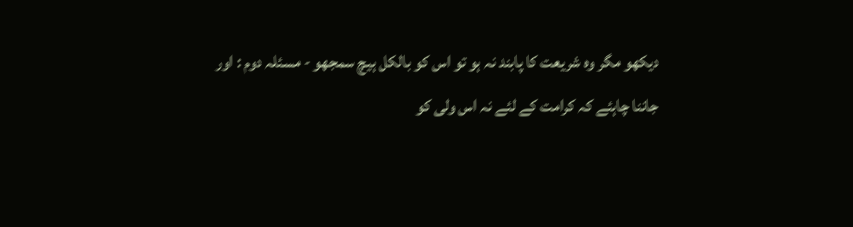دیکھو مگر وہ شریعت کا پابند نہ ہو تو اس کو بالکل ہیچ سمجھو - مسئلہ دوم : اور جاننا چاہئے کہ کرامت کے لئے نہ اس ولی کو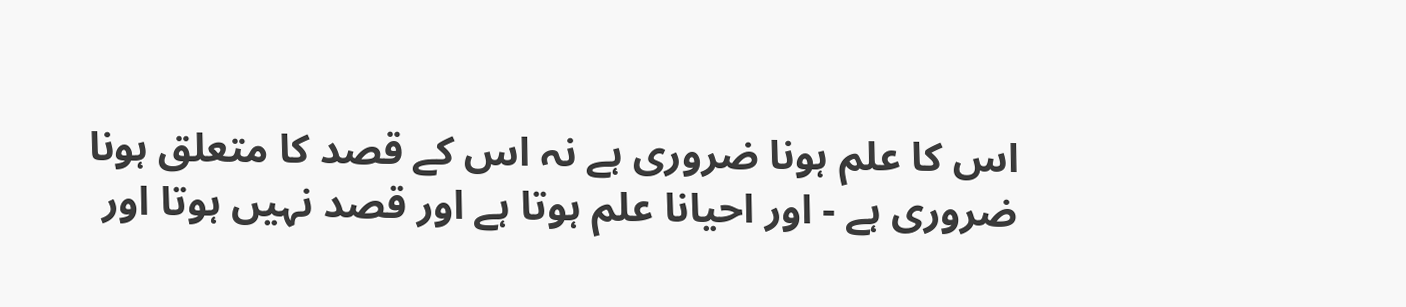اس کا علم ہونا ضروری ہے نہ اس کے قصد کا متعلق ہونا ضروری ہے - اور احیانا علم ہوتا ہے اور قصد نہیں ہوتا اور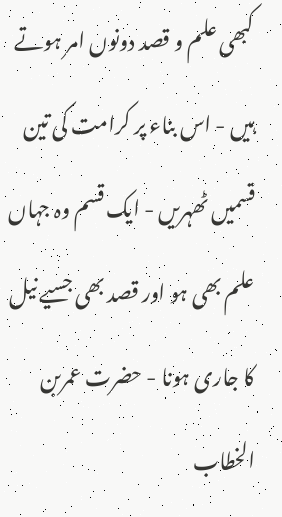کبھی علم و قصد دونوں امر ہوتے ہیں - اس بناء پر کرامت کی تین قسمیں ٹھہریں - ایک قسم وہ جہاں علم بھی ہو اور قصد بھی جسیے نیل کا جاری ہونا - حضرت عمربن الخطاب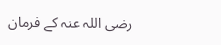رضی اللہ عنہ کے فرمان